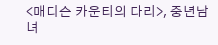<매디슨 카운티의 다리>, 중년남녀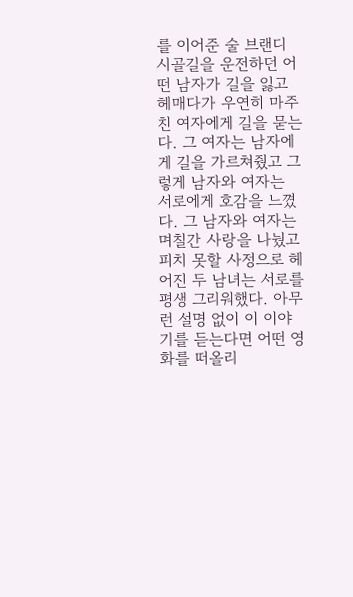를 이어준 술 브랜디
시골길을 운전하던 어떤 남자가 길을 잃고 헤매다가 우연히 마주친 여자에게 길을 묻는다. 그 여자는 남자에게 길을 가르쳐줬고 그렇게 남자와 여자는 서로에게 호감을 느꼈다. 그 남자와 여자는 며칠간 사랑을 나눴고 피치 못할 사정으로 헤어진 두 남녀는 서로를 평생 그리워했다. 아무런 설명 없이 이 이야기를 듣는다면 어떤 영화를 떠올리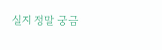실지 정말 궁금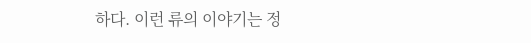하다. 이런 류의 이야기는 정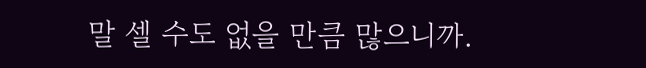말 셀 수도 없을 만큼 많으니까.